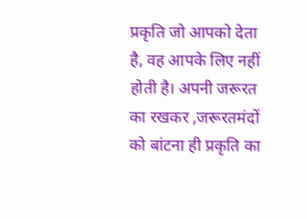प्रकृति जो आपको देता है, वह आपके लिए नहीं होती है। अपनी जरूरत का रखकर ,जरूरतमंदों को बांटना ही प्रकृति का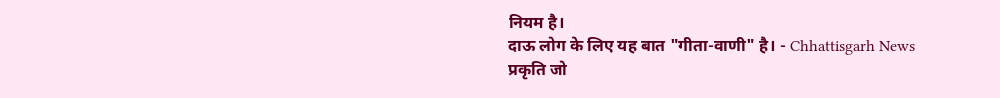नियम है।
दाऊ लोग के लिए यह बात "गीता-वाणी" है। - Chhattisgarh News
प्रकृति जो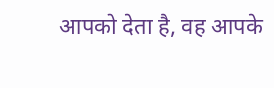आपको देता है, वह आपके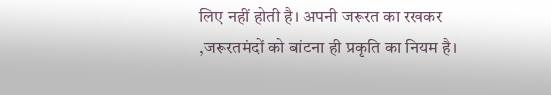लिए नहीं होती है। अपनी जरूरत का रखकर ,जरूरतमंदों को बांटना ही प्रकृति का नियम है।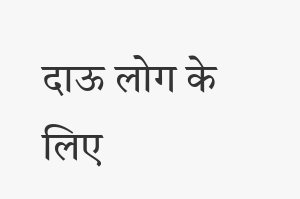दाऊ लोग के लिए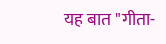यह बात "गीता-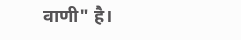वाणी" है।